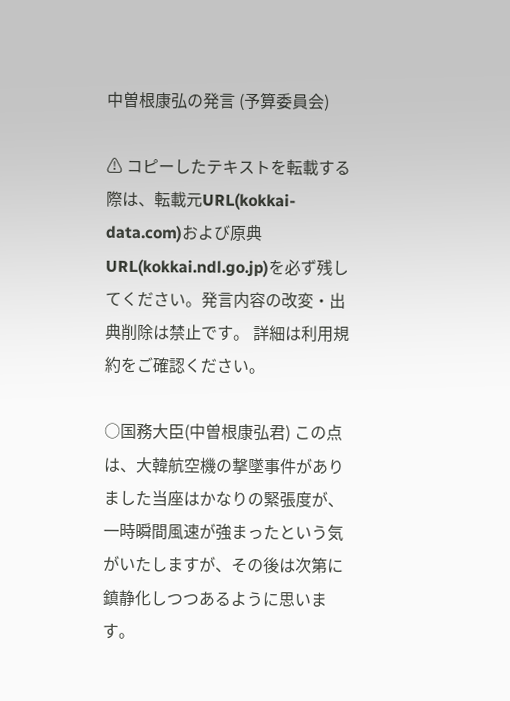中曽根康弘の発言 (予算委員会)

⚠ コピーしたテキストを転載する際は、転載元URL(kokkai-data.com)および原典URL(kokkai.ndl.go.jp)を必ず残してください。発言内容の改変・出典削除は禁止です。 詳細は利用規約をご確認ください。

○国務大臣(中曽根康弘君) この点は、大韓航空機の撃墜事件がありました当座はかなりの緊張度が、一時瞬間風速が強まったという気がいたしますが、その後は次第に鎮静化しつつあるように思います。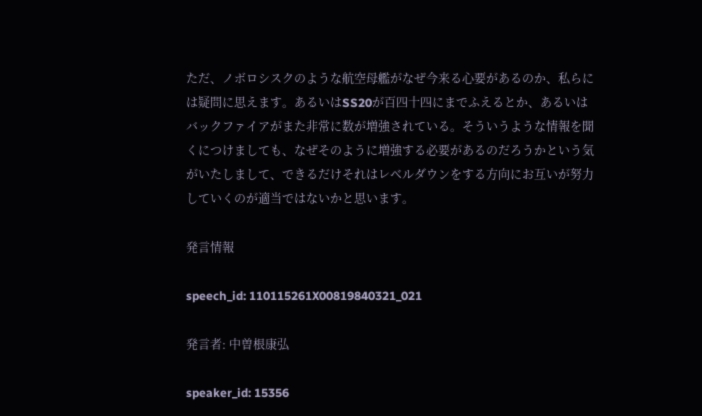ただ、ノボロシスクのような航空母艦がなぜ今来る心要があるのか、私らには疑問に思えます。あるいはSS20が百四十四にまでふえるとか、あるいはバックファイアがまた非常に数が増強されている。そういうような情報を聞くにつけましても、なぜそのように増強する必要があるのだろうかという気がいたしまして、できるだけそれはレベルダウンをする方向にお互いが努力していくのが適当ではないかと思います。

発言情報

speech_id: 110115261X00819840321_021

発言者: 中曽根康弘

speaker_id: 15356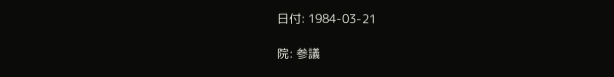日付: 1984-03-21

院: 参議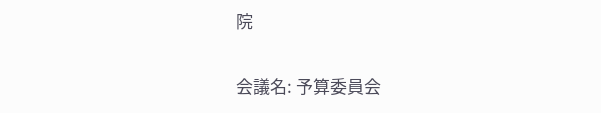院

会議名: 予算委員会